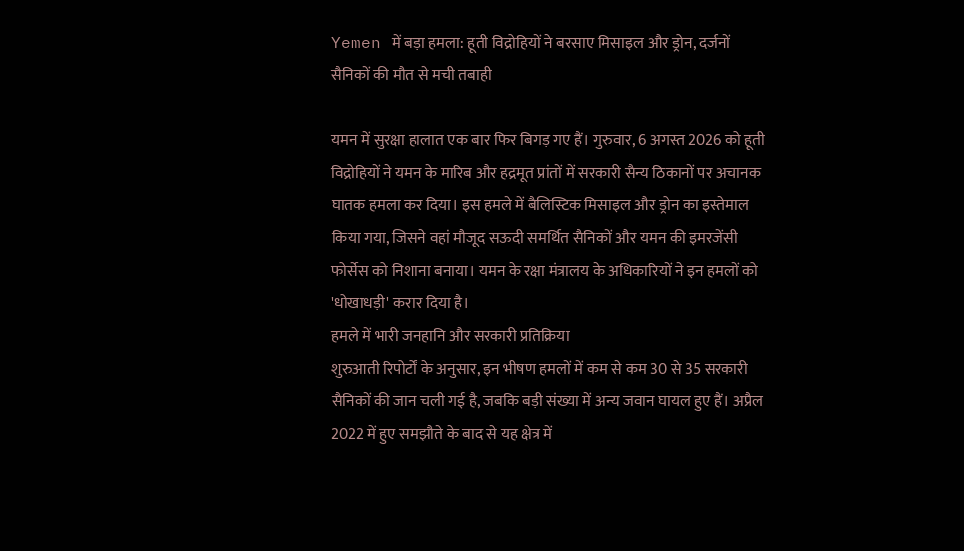Yemen में बड़ा हमला: हूती विद्रोहियों ने बरसाए मिसाइल और ड्रोन, दर्जनों सैनिकों की मौत से मची तबाही

यमन में सुरक्षा हालात एक बार फिर बिगड़ गए हैं। गुरुवार, 6 अगस्त 2026 को हूती विद्रोहियों ने यमन के मारिब और हद्रमूत प्रांतों में सरकारी सैन्य ठिकानों पर अचानक घातक हमला कर दिया। इस हमले में बैलिस्टिक मिसाइल और ड्रोन का इस्तेमाल किया गया, जिसने वहां मौजूद सऊदी समर्थित सैनिकों और यमन की इमरजेंसी फोर्सेस को निशाना बनाया। यमन के रक्षा मंत्रालय के अधिकारियों ने इन हमलों को 'धोखाधड़ी' करार दिया है।
हमले में भारी जनहानि और सरकारी प्रतिक्रिया
शुरुआती रिपोर्टों के अनुसार, इन भीषण हमलों में कम से कम 30 से 35 सरकारी सैनिकों की जान चली गई है, जबकि बड़ी संख्या में अन्य जवान घायल हुए हैं। अप्रैल 2022 में हुए समझौते के बाद से यह क्षेत्र में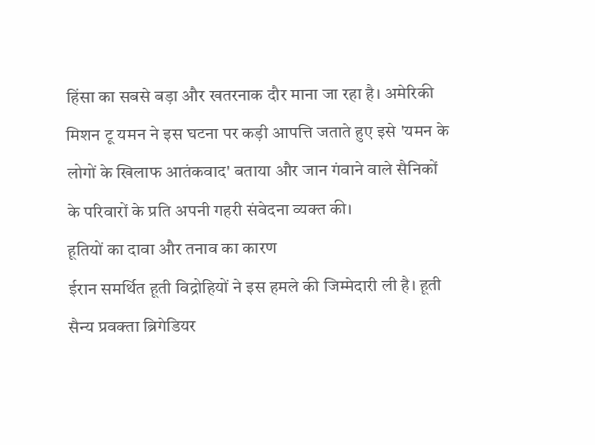हिंसा का सबसे बड़ा और खतरनाक दौर माना जा रहा है। अमेरिकी मिशन टू यमन ने इस घटना पर कड़ी आपत्ति जताते हुए इसे 'यमन के लोगों के खिलाफ आतंकवाद' बताया और जान गंवाने वाले सैनिकों के परिवारों के प्रति अपनी गहरी संवेदना व्यक्त की।
हूतियों का दावा और तनाव का कारण
ईरान समर्थित हूती विद्रोहियों ने इस हमले की जिम्मेदारी ली है। हूती सैन्य प्रवक्ता ब्रिगेडियर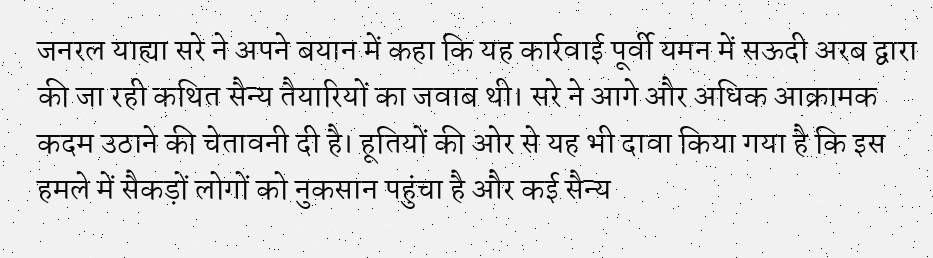जनरल याह्या सरे ने अपने बयान में कहा कि यह कार्रवाई पूर्वी यमन में सऊदी अरब द्वारा की जा रही कथित सैन्य तैयारियों का जवाब थी। सरे ने आगे और अधिक आक्रामक कदम उठाने की चेतावनी दी है। हूतियों की ओर से यह भी दावा किया गया है कि इस हमले में सैकड़ों लोगों को नुकसान पहुंचा है और कई सैन्य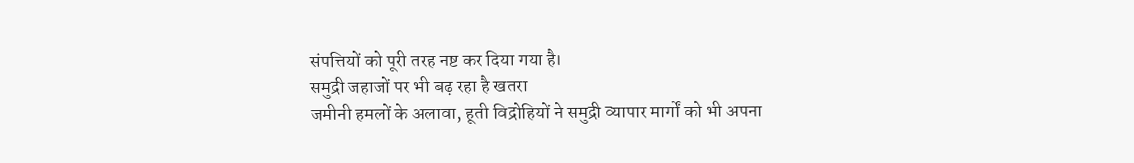संपत्तियों को पूरी तरह नष्ट कर दिया गया है।
समुद्री जहाजों पर भी बढ़ रहा है खतरा
जमीनी हमलों के अलावा, हूती विद्रोहियों ने समुद्री व्यापार मार्गों को भी अपना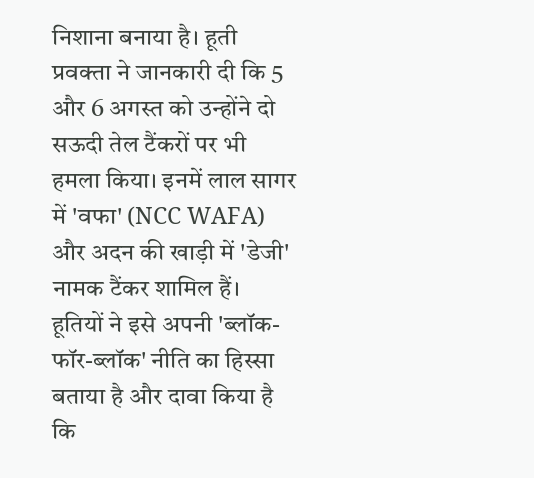निशाना बनाया है। हूती प्रवक्ता ने जानकारी दी कि 5 और 6 अगस्त को उन्होंने दो सऊदी तेल टैंकरों पर भी हमला किया। इनमें लाल सागर में 'वफा' (NCC WAFA) और अदन की खाड़ी में 'डेजी' नामक टैंकर शामिल हैं। हूतियों ने इसे अपनी 'ब्लॉक-फॉर-ब्लॉक' नीति का हिस्सा बताया है और दावा किया है कि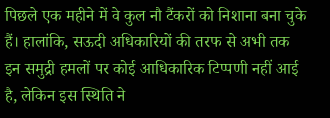पिछले एक महीने में वे कुल नौ टैंकरों को निशाना बना चुके हैं। हालांकि, सऊदी अधिकारियों की तरफ से अभी तक इन समुद्री हमलों पर कोई आधिकारिक टिप्पणी नहीं आई है, लेकिन इस स्थिति ने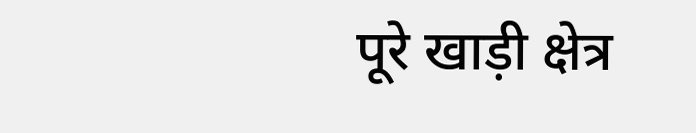पूरे खाड़ी क्षेत्र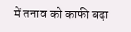में तनाव को काफी बढ़ा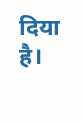दिया है।